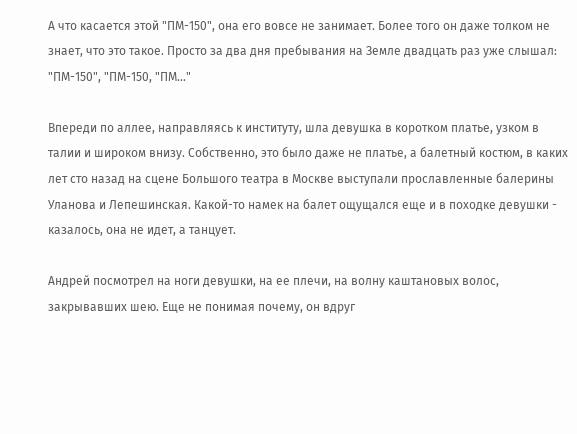А что касается этой "ПМ-150", она его вовсе не занимает. Более того он даже толком не знает, что это такое. Просто за два дня пребывания на Земле двадцать раз уже слышал: "ПМ-150", "ПМ-150, "ПМ..."

Впереди по аллее, направляясь к институту, шла девушка в коротком платье, узком в талии и широком внизу. Собственно, это было даже не платье, а балетный костюм, в каких лет сто назад на сцене Большого театра в Москве выступали прославленные балерины Уланова и Лепешинская. Какой-то намек на балет ощущался еще и в походке девушки - казалось, она не идет, а танцует.

Андрей посмотрел на ноги девушки, на ее плечи, на волну каштановых волос, закрывавших шею. Еще не понимая почему, он вдруг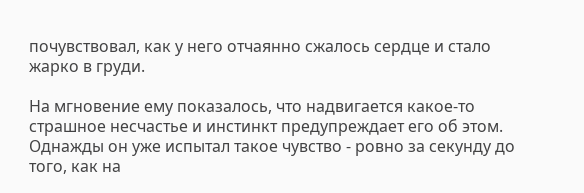почувствовал, как у него отчаянно сжалось сердце и стало жарко в груди.

На мгновение ему показалось, что надвигается какое-то страшное несчастье и инстинкт предупреждает его об этом. Однажды он уже испытал такое чувство - ровно за секунду до того, как на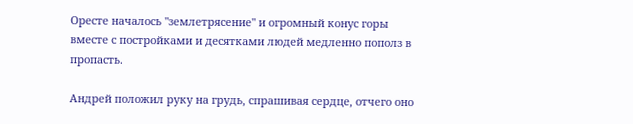Оресте началось "землетрясение" и огромный конус горы вместе с постройками и десятками людей медленно пополз в пропасть.

Андрей положил руку на грудь, спрашивая сердце, отчего оно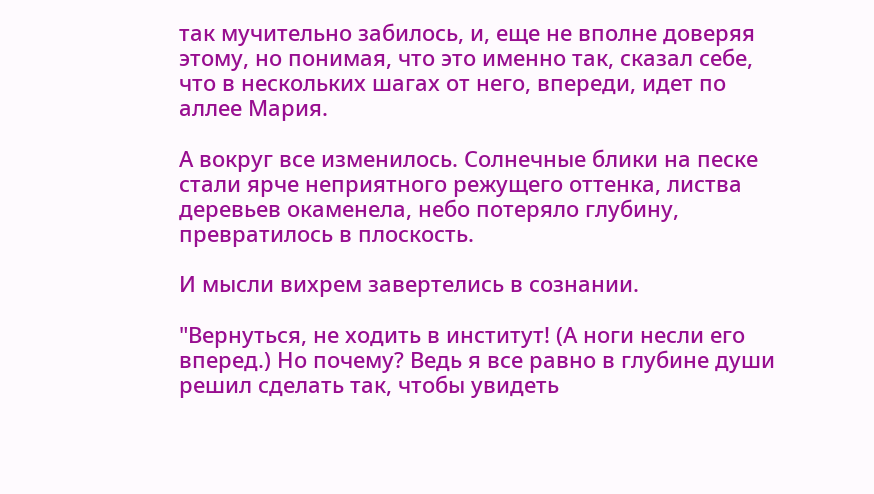так мучительно забилось, и, еще не вполне доверяя этому, но понимая, что это именно так, сказал себе, что в нескольких шагах от него, впереди, идет по аллее Мария.

А вокруг все изменилось. Солнечные блики на песке стали ярче неприятного режущего оттенка, листва деревьев окаменела, небо потеряло глубину, превратилось в плоскость.

И мысли вихрем завертелись в сознании.

"Вернуться, не ходить в институт! (А ноги несли его вперед.) Но почему? Ведь я все равно в глубине души решил сделать так, чтобы увидеть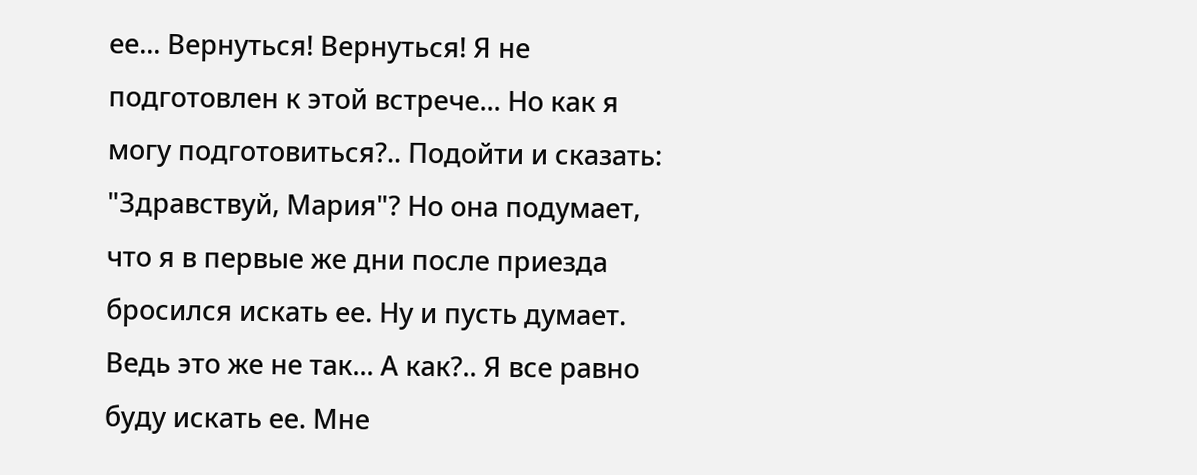ее... Вернуться! Вернуться! Я не подготовлен к этой встрече... Но как я могу подготовиться?.. Подойти и сказать: "Здравствуй, Мария"? Но она подумает, что я в первые же дни после приезда бросился искать ее. Ну и пусть думает. Ведь это же не так... А как?.. Я все равно буду искать ее. Мне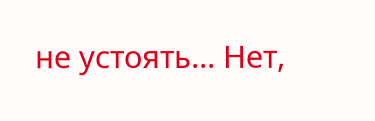не устоять... Нет,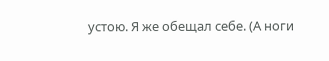устою. Я же обещал себе. (А ноги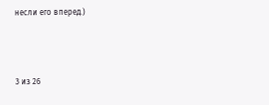несли его вперед.)



3 из 26